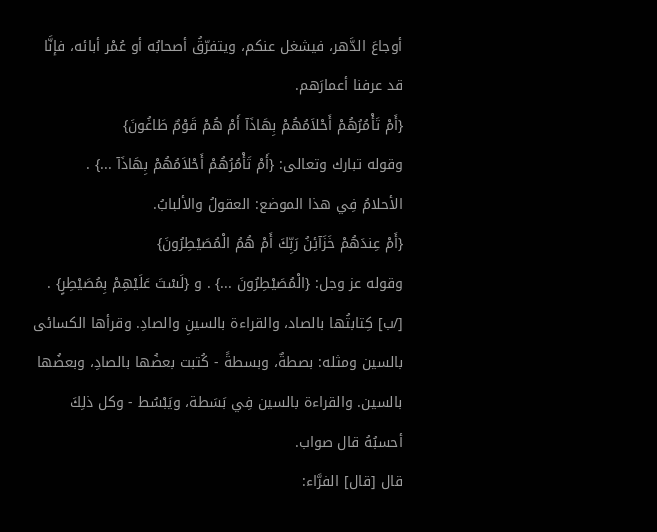أوجاعَ الدَّهر، فيشغل عنكم، ويتفرّقُ أصحابُه أو عُمْر أبائه، فإنَّا قد عرفنا أعمارَهم.
{أَمْ تَأْمُرُهُمْ أَحْلاَمُهُمْ بِهَاذَآ أَمْ هُمْ قَوْمٌ طَاغُونَ}
وقوله تبارك وتعالى: {أَمْ تَأْمُرُهُمْ أَحْلاَمُهُمْ بِهَاذَآ ...} .
الأحلامُ فِي هذا الموضع: العقولُ والألبابُ.
{أَمْ عِندَهُمْ خَزَآئِنُ رَبِّكَ أَمْ هُمُ الْمُصَيْطِرُونَ}
وقوله عز وجل: {الْمُصَيْطِرُونَ ...} . و {لَسْتَ عَلَيْهِمْ بِمُصَيْطِرٍ} .
[/ب] كِتابتُها بالصاد، والقراءة بالسينِ والصادِ. وقرأها الكسائى بالسين ومثله: بصطةٌ، وبسطةً - كُتبت بعضُها بالصادِ، وبعضُها بالسين. والقراءة بالسين فِي بَسَطة، ويَبْسُط - وكل ذلِكَ أحسبُهُ قال صواب.
قال [قال] الفرَّاء: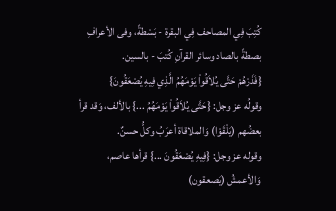كُتِبَ فِي المصاحف فِي البقرة - بَسْطةً، وفى الأعرافِ بصطةً بالصاد وسائر القرآنِ كُتبَ - بالسين.
{فَذَرْهُمْ حَتَّى يُلاَقُواْ يَوْمَهُمُ الَّذِي فِيهِ يُصْعَقُونَ}
وقولُه عز وجل: {حَتَّى يُلاَقُواْ يَوْمَهُمُ ...} بالألف، وَقد قرأ بعضُهم (يَلْقَوْا) وَالملاقاة أعرَبُ وكلُّ حسنٌ.
وقوله عز وجل: {فِيهِ يُصْعَقُونَ ...} قرأها عاصم، وَالأعمشُ (يَصعقون)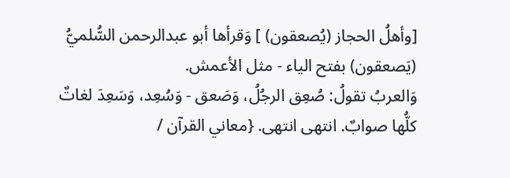[وأهلُ الحجاز (يُصعقون) ] وَقرأها أبو عبدالرحمن السُّلميُّ (يَصعقون) بفتح الياء - مثل الأعمش.
وَالعربُ تقولُ: صُعِق الرجُلُ، وَصَعق - وَسُعِد، وَسَعِدَ لغاتٌ كلُّها صوابٌ. انتهى انتهى. {معاني القرآن /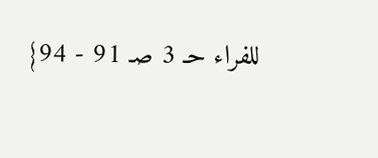للفراء حـ 3 صـ 91 - 94}